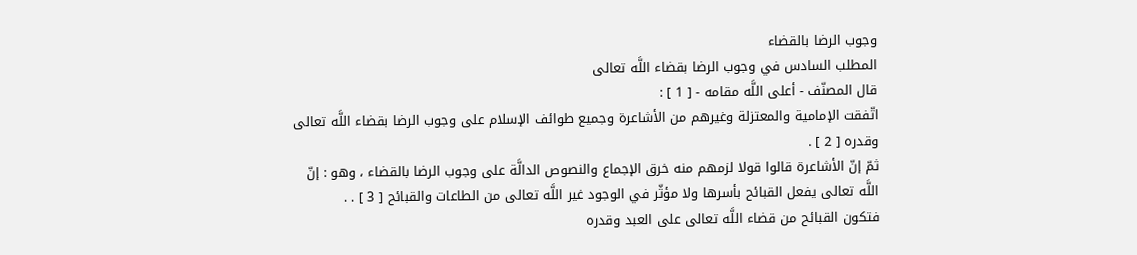وجوب الرضا بالقضاء
المطلب السادس في وجوب الرضا بقضاء اللَّه تعالى
قال المصنّف - أعلى اللَّه مقامه - [ 1 ] :
اتّفقت الإمامية والمعتزلة وغيرهم من الأشاعرة وجميع طوائف الإسلام على وجوب الرضا بقضاء اللَّه تعالى وقدره [ 2 ] .
ثمّ إنّ الأشاعرة قالوا قولا لزمهم منه خرق الإجماع والنصوص الدالَّة على وجوب الرضا بالقضاء ، وهو : إنّ اللَّه تعالى يفعل القبائح بأسرها ولا مؤثّر في الوجود غير اللَّه تعالى من الطاعات والقبائح [ 3 ] . .
فتكون القبائح من قضاء اللَّه تعالى على العبد وقدره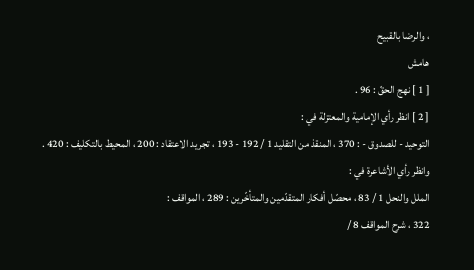، والرضا بالقبيح
هامش
[ 1 ] نهج الحقّ : 96 .
[ 2 ] انظر رأي الإمامية والمعتزلة في :
التوحيد - للصدوق - : 370 ، المنقذ من التقليد 1 / 192 - 193 ، تجريد الاعتقاد : 200 ، المحيط بالتكليف : 420 .
وانظر رأي الأشاعرة في :
الملل والنحل 1 / 83 ، محصّل أفكار المتقدّمين والمتأخّرين : 289 ، المواقف :
322 ، شرح المواقف 8 /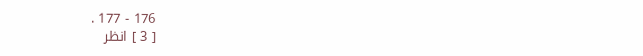176 - 177 .
[ 3 ] انظر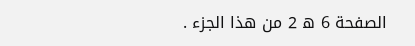الصفحة 6 ه 2 من هذا الجزء .